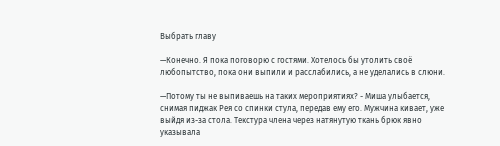Выбрать главу

—Конечно. Я пока поговорю с гостями. Хотелось бы утолить своё любопытство, пока они выпили и расслабились, а не уделались в слюни.

—Потому ты не выпиваешь на таких мероприятиях? - Миша улыбается, снимая пиджак Рея со спинки стула, передав ему его. Мужчина кивает, уже выйдя из-за стола. Текстура члена через натянутую ткань брюк явно указывала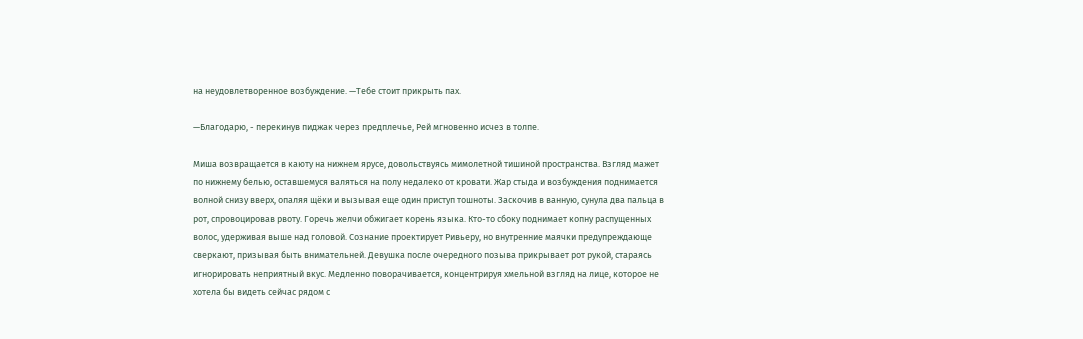на неудовлетворенное возбуждение. —Тебе стоит прикрыть пах.

—Благодарю, - перекинув пиджак через предплечье, Рей мгновенно исчез в толпе.

Миша возвращается в каюту на нижнем ярусе, довольствуясь мимолетной тишиной пространства. Взгляд мажет по нижнему белью, оставшемуся валяться на полу недалеко от кровати. Жар стыда и возбуждения поднимается волной снизу вверх, опаляя щёки и вызывая еще один приступ тошноты. Заскочив в ванную, сунула два пальца в рот, спровоцировав рвоту. Горечь желчи обжигает корень языка. Кто-то сбоку поднимает копну распущенных волос, удерживая выше над головой. Сознание проектирует Ривьеру, но внутренние маячки предупреждающе сверкают, призывая быть внимательней. Девушка после очередного позыва прикрывает рот рукой, стараясь игнорировать неприятный вкус. Медленно поворачивается, концентрируя хмельной взгляд на лице, которое не хотела бы видеть сейчас рядом с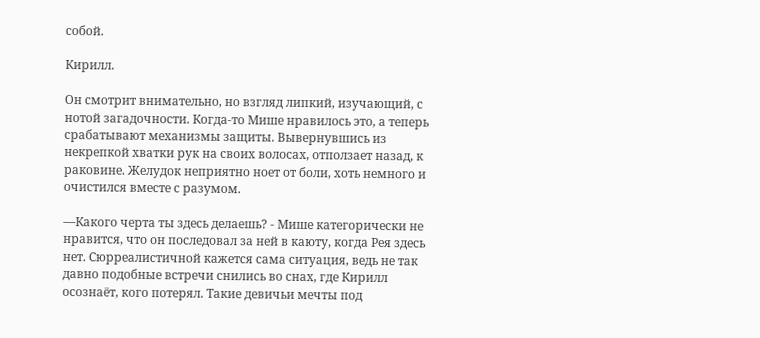собой.

Кирилл.

Он смотрит внимательно, но взгляд липкий, изучающий, с нотой загадочности. Когда-то Мише нравилось это, а теперь срабатывают механизмы защиты. Вывернувшись из некрепкой хватки рук на своих волосах, отползает назад, к раковине. Желудок неприятно ноет от боли, хоть немного и очистился вместе с разумом.

—Какого черта ты здесь делаешь? - Мише категорически не нравится, что он последовал за ней в каюту, когда Рея здесь нет. Сюрреалистичной кажется сама ситуация, ведь не так давно подобные встречи снились во снах, где Кирилл осознаёт, кого потерял. Такие девичьи мечты под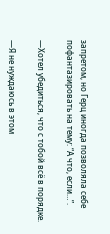запретом, но Герц иногда позволяла себе пофантазировать на тему: “А что, если…”.

—Хотел убедиться, что с тобой всё в порядке.

—Я не нуждаюсь в этом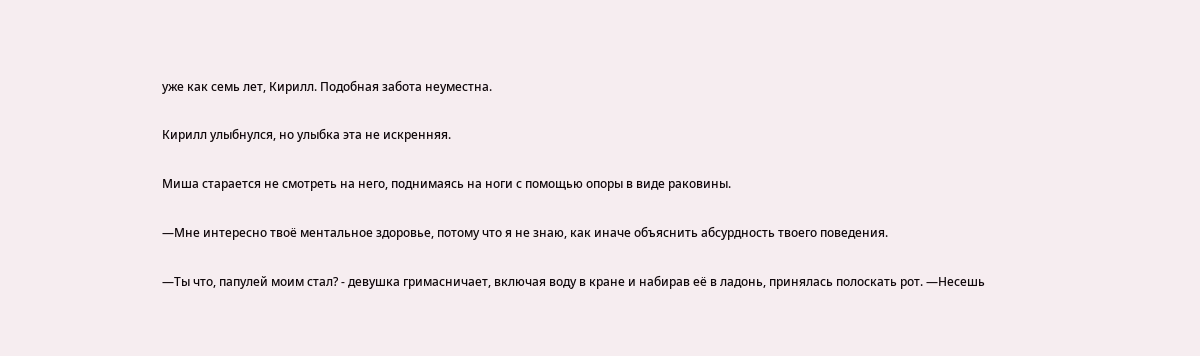уже как семь лет, Кирилл. Подобная забота неуместна.

Кирилл улыбнулся, но улыбка эта не искренняя.

Миша старается не смотреть на него, поднимаясь на ноги с помощью опоры в виде раковины.

—Мне интересно твоё ментальное здоровье, потому что я не знаю, как иначе объяснить абсурдность твоего поведения.

—Ты что, папулей моим стал? - девушка гримасничает, включая воду в кране и набирав её в ладонь, принялась полоскать рот. —Несешь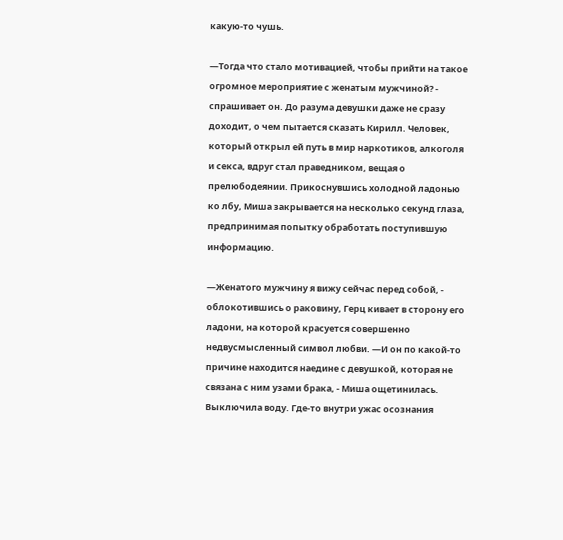какую-то чушь.

—Тогда что стало мотивацией, чтобы прийти на такое огромное мероприятие с женатым мужчиной? - спрашивает он. До разума девушки даже не сразу доходит, о чем пытается сказать Кирилл. Человек, который открыл ей путь в мир наркотиков, алкоголя и секса, вдруг стал праведником, вещая о прелюбодеянии. Прикоснувшись холодной ладонью ко лбу, Миша закрывается на несколько секунд глаза, предпринимая попытку обработать поступившую информацию.

—Женатого мужчину я вижу сейчас перед собой, - облокотившись о раковину, Герц кивает в сторону его ладони, на которой красуется совершенно недвусмысленный символ любви. —И он по какой-то причине находится наедине с девушкой, которая не связана с ним узами брака, - Миша ощетинилась. Выключила воду. Где-то внутри ужас осознания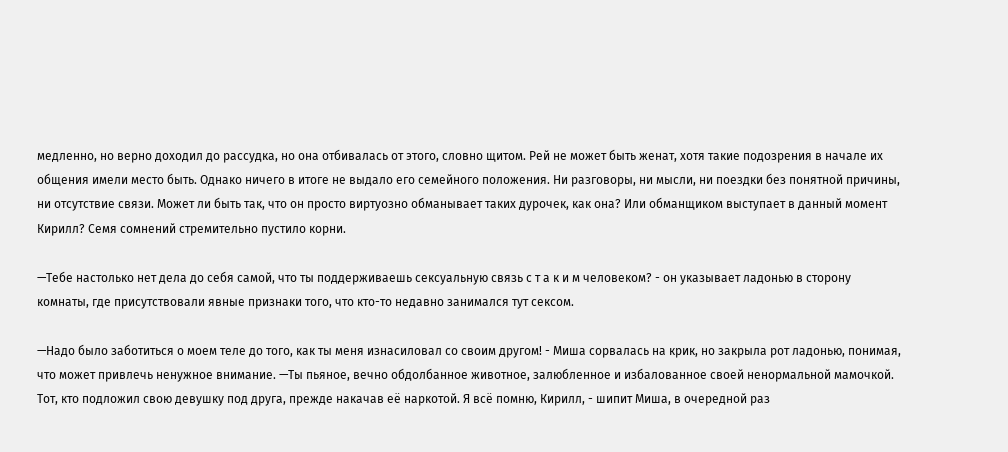медленно, но верно доходил до рассудка, но она отбивалась от этого, словно щитом. Рей не может быть женат, хотя такие подозрения в начале их общения имели место быть. Однако ничего в итоге не выдало его семейного положения. Ни разговоры, ни мысли, ни поездки без понятной причины, ни отсутствие связи. Может ли быть так, что он просто виртуозно обманывает таких дурочек, как она? Или обманщиком выступает в данный момент Кирилл? Семя сомнений стремительно пустило корни.

—Тебе настолько нет дела до себя самой, что ты поддерживаешь сексуальную связь с т а к и м человеком? - он указывает ладонью в сторону комнаты, где присутствовали явные признаки того, что кто-то недавно занимался тут сексом.

—Надо было заботиться о моем теле до того, как ты меня изнасиловал со своим другом! - Миша сорвалась на крик, но закрыла рот ладонью, понимая, что может привлечь ненужное внимание. —Ты пьяное, вечно обдолбанное животное, залюбленное и избалованное своей ненормальной мамочкой. Тот, кто подложил свою девушку под друга, прежде накачав её наркотой. Я всё помню, Кирилл, - шипит Миша, в очередной раз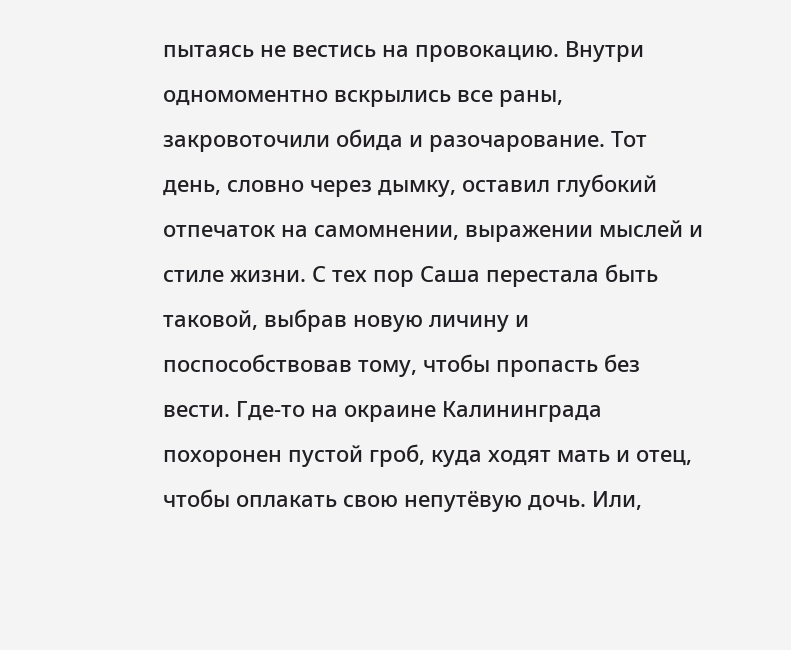пытаясь не вестись на провокацию. Внутри одномоментно вскрылись все раны, закровоточили обида и разочарование. Тот день, словно через дымку, оставил глубокий отпечаток на самомнении, выражении мыслей и стиле жизни. С тех пор Саша перестала быть таковой, выбрав новую личину и поспособствовав тому, чтобы пропасть без вести. Где-то на окраине Калининграда похоронен пустой гроб, куда ходят мать и отец, чтобы оплакать свою непутёвую дочь. Или,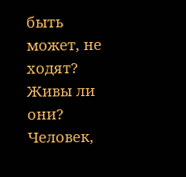быть может, не ходят? Живы ли они? Человек,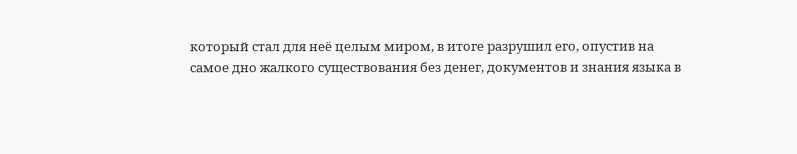который стал для неё целым миром, в итоге разрушил его, опустив на самое дно жалкого существования без денег, документов и знания языка в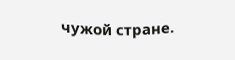чужой стране.